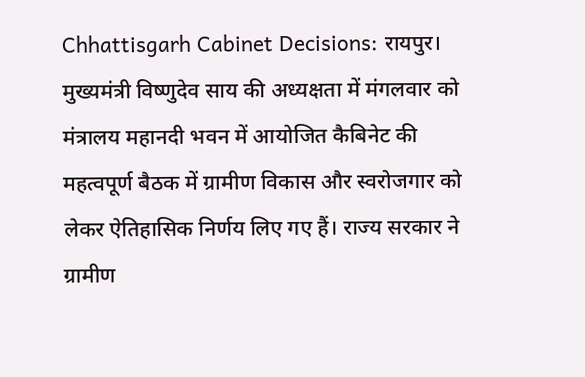Chhattisgarh Cabinet Decisions: रायपुर। मुख्यमंत्री विष्णुदेव साय की अध्यक्षता में मंगलवार को मंत्रालय महानदी भवन में आयोजित कैबिनेट की महत्वपूर्ण बैठक में ग्रामीण विकास और स्वरोजगार को लेकर ऐतिहासिक निर्णय लिए गए हैं। राज्य सरकार ने ग्रामीण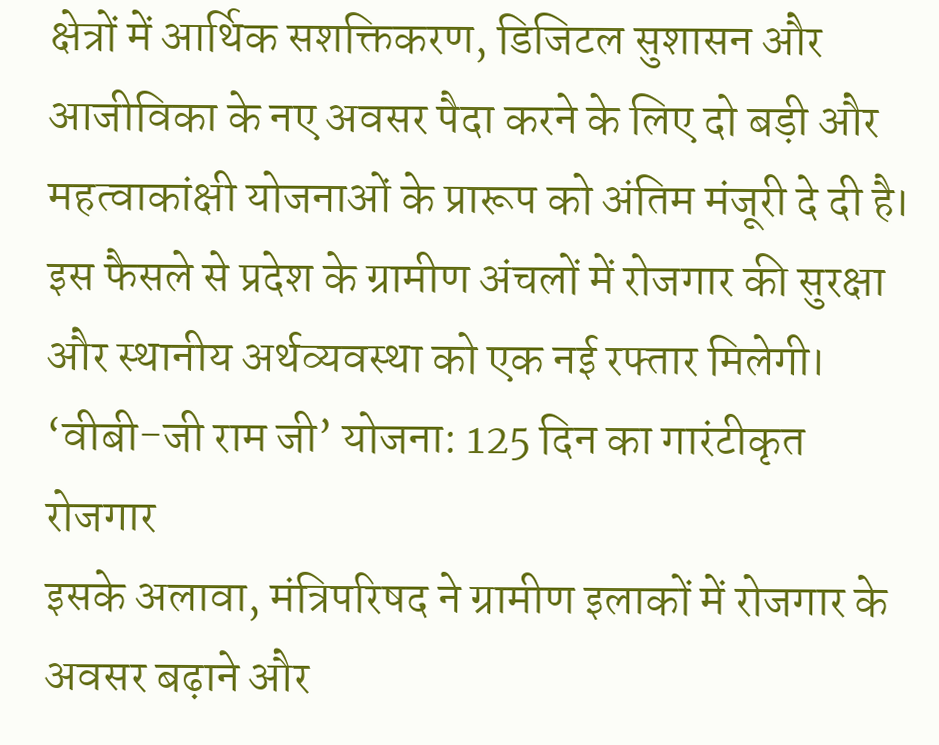क्षेत्रों में आर्थिक सशक्तिकरण, डिजिटल सुशासन और आजीविका के नए अवसर पैदा करने के लिए दो बड़ी और महत्वाकांक्षी योजनाओं के प्रारूप को अंतिम मंजूरी दे दी है। इस फैसले से प्रदेश के ग्रामीण अंचलों में रोजगार की सुरक्षा और स्थानीय अर्थव्यवस्था को एक नई रफ्तार मिलेगी।
‘वीबी-जी राम जी’ योजना: 125 दिन का गारंटीकृत रोजगार
इसके अलावा, मंत्रिपरिषद ने ग्रामीण इलाकों में रोजगार के अवसर बढ़ाने और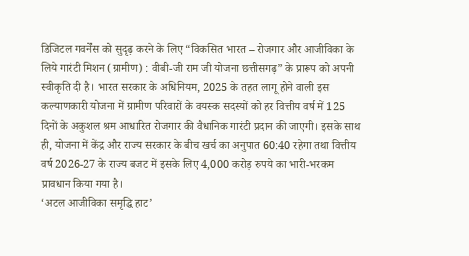डिजिटल गवर्नेंस को सुदृढ़ करने के लिए “विकसित भारत – रोजगार और आजीविका के लिये गारंटी मिशन (ग्रामीण) : वीबी-जी राम जी योजना छत्तीसगढ़” के प्रारूप को अपनी स्वीकृति दी है। भारत सरकार के अधिनियम, 2025 के तहत लागू होने वाली इस कल्याणकारी योजना में ग्रामीण परिवारों के वयस्क सदस्यों को हर वित्तीय वर्ष में 125 दिनों के अकुशल श्रम आधारित रोजगार की वैधानिक गारंटी प्रदान की जाएगी। इसके साथ ही, योजना में केंद्र और राज्य सरकार के बीच खर्च का अनुपात 60:40 रहेगा तथा वित्तीय वर्ष 2026-27 के राज्य बजट में इसके लिए 4,000 करोड़ रुपये का भारी-भरकम प्रावधान किया गया है।
‘अटल आजीविका समृद्धि हाट’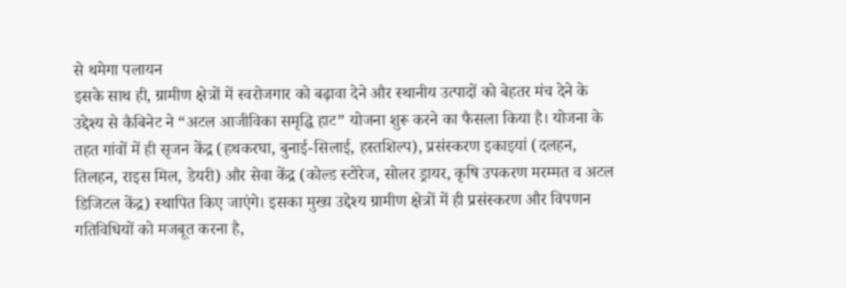से थमेगा पलायन
इसके साथ ही, ग्रामीण क्षेत्रों में स्वरोजगार को बढ़ावा देने और स्थानीय उत्पादों को बेहतर मंच देने के उद्देश्य से कैबिनेट ने “अटल आजीविका समृद्धि हाट” योजना शुरू करने का फैसला किया है। योजना के तहत गांवों में ही सृजन केंद्र (हथकरघा, बुनाई-सिलाई, हस्तशिल्प), प्रसंस्करण इकाइयां (दलहन, तिलहन, राइस मिल, डेयरी) और सेवा केंद्र (कोल्ड स्टोरेज, सोलर ड्रायर, कृषि उपकरण मरम्मत व अटल डिजिटल केंद्र) स्थापित किए जाएंगे। इसका मुख्य उद्देश्य ग्रामीण क्षेत्रों में ही प्रसंस्करण और विपणन गतिविधियों को मजबूत करना है,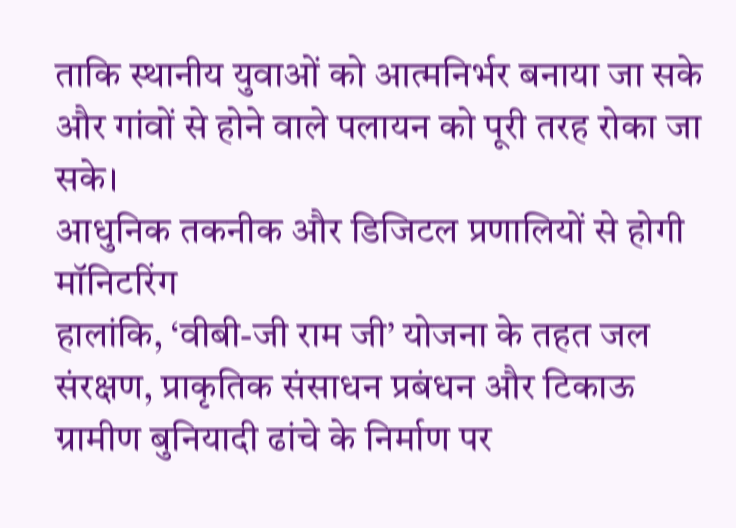ताकि स्थानीय युवाओं को आत्मनिर्भर बनाया जा सके और गांवों से होने वाले पलायन को पूरी तरह रोका जा सके।
आधुनिक तकनीक और डिजिटल प्रणालियों से होगी मॉनिटरिंग
हालांकि, ‘वीबी-जी राम जी’ योजना के तहत जल संरक्षण, प्राकृतिक संसाधन प्रबंधन और टिकाऊ ग्रामीण बुनियादी ढांचे के निर्माण पर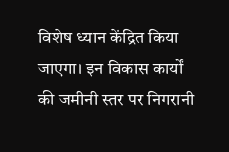विशेष ध्यान केंद्रित किया जाएगा। इन विकास कार्यों की जमीनी स्तर पर निगरानी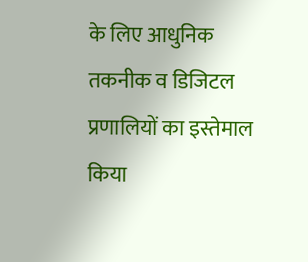के लिए आधुनिक तकनीक व डिजिटल प्रणालियों का इस्तेमाल किया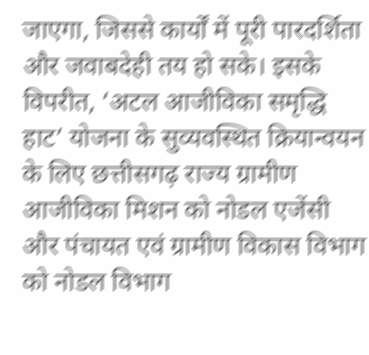जाएगा, जिससे कार्यों में पूरी पारदर्शिता और जवाबदेही तय हो सके। इसके विपरीत, ‘अटल आजीविका समृद्धि हाट’ योजना के सुव्यवस्थित क्रियान्वयन के लिए छत्तीसगढ़ राज्य ग्रामीण आजीविका मिशन को नोडल एजेंसी और पंचायत एवं ग्रामीण विकास विभाग को नोडल विभाग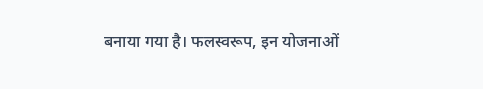बनाया गया है। फलस्वरूप, इन योजनाओं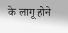के लागू होने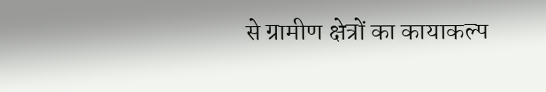से ग्रामीण क्षेत्रों का कायाकल्प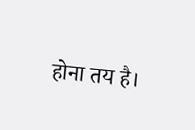होना तय है।